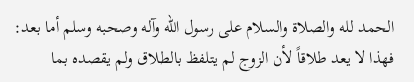الحمد لله والصلاة والسلام على رسول الله وآله وصحبه وسلم أما بعد:
فهذا لا يعد طلاقاً لأن الزوج لم يتلفظ بالطلاق ولم يقصده بما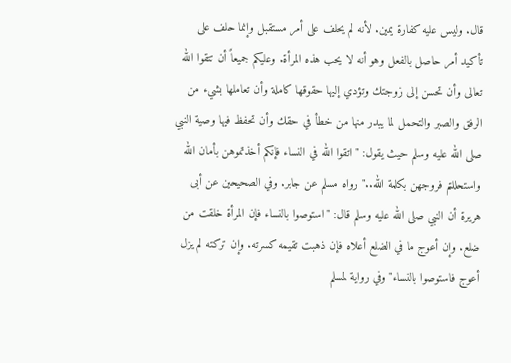قال. وليس عليه كفارة يمين. لأنه لم يحلف على أمر مستقبل وإنما حلف على تأكيد أمر حاصل بالفعل وهو أنه لا يحب هذه المرأة. وعليكم جميعاً أن تتقوا الله تعالى وأن تحسن إلى زوجتك وتؤدي إليها حقوقها كاملة وأن تعاملها بشيء من الرفق والصبر والتحمل لما يبدر منها من خطأ في حقك وأن تحفظ فيها وصية النبي صلى الله عليه وسلم حيث يقول: " اتقوا الله في النساء فإنكم أخذتموهن بأمان الله واستحللتم فروجهن بكلمة الله.." رواه مسلم عن جابر. وفي الصحيحين عن أبى هريرة أن النبي صلى الله عليه وسلم قال: "استوصوا بالنساء فإن المرأة خلقت من ضلع. وإن أعوج ما في الضلع أعلاه فإن ذهبت تقيمه كسرته. وإن تركته لم يزل أعوج فاستوصوا بالنساء"وفي رواية لمسلم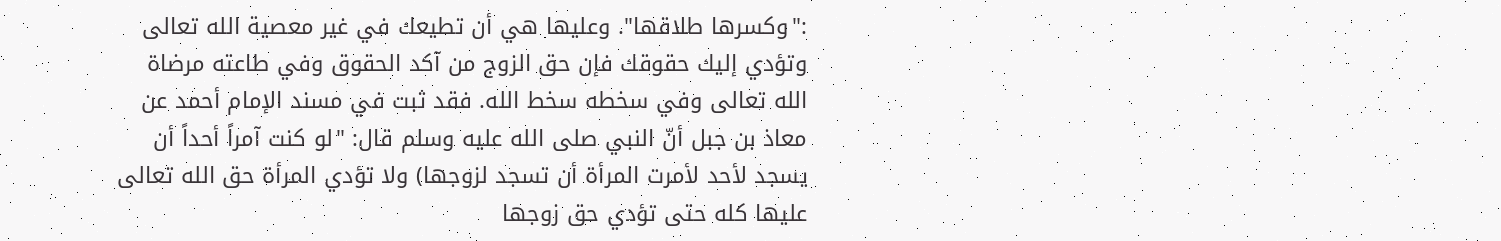:"وكسرها طلاقها". وعليها هي أن تطيعك في غير معصية الله تعالى وتؤدي إليك حقوقك فإن حق الزوج من آكد الحقوق وفي طاعته مرضاة الله تعالى وفي سخطه سخط الله. فقد ثبت في مسند الإمام أحمد عن معاذ بن جبل أنّ النبي صلى الله عليه وسلم قال: "لو كنت آمراً أحداً أن يسجد لأحد لأمرت المرأة أن تسجد لزوجها) ولا تؤدي المرأة حق الله تعالى عليها كله حتى تؤدي حق زوجها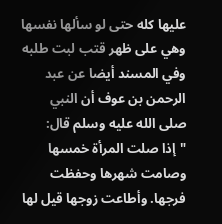عليها كله حتى لو سألها نفسها وهي على ظهر قتب لبت طلبه وفي المسند أيضا عن عبد الرحمن بن عوف أن النبي صلى الله عليه وسلم قال: "إذا صلت المرأة خمسها وصامت شهرها وحفظت فرجها. وأطاعت زوجها قيل لها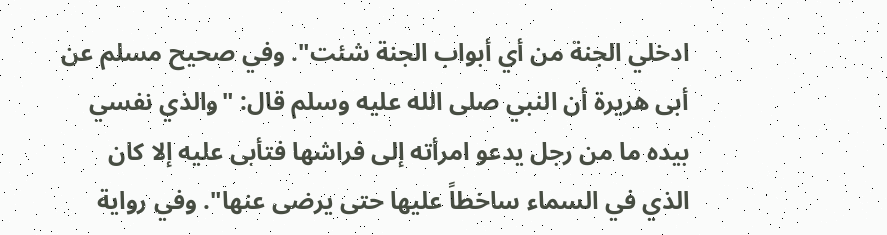ادخلي الجنة من أي أبواب الجنة شئت". وفي صحيح مسلم عن أبى هريرة أن النبي صلى الله عليه وسلم قال: "والذي نفسي بيده ما من رجل يدعو امرأته إلى فراشها فتأبى عليه إلا كان الذي في السماء ساخطاً عليها حتى يرضى عنها". وفي رواية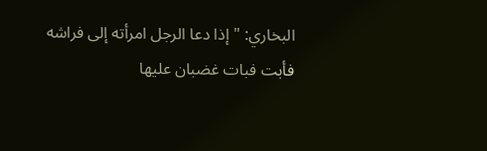البخاري: "إذا دعا الرجل امرأته إلى فراشه فأبت فبات غضبان عليها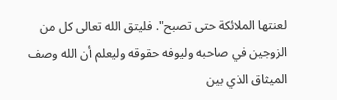لعنتها الملائكة حتى تصبح". فليتق الله تعالى كل من الزوجين في صاحبه وليوفه حقوقه وليعلم أن الله وصف الميثاق الذي بين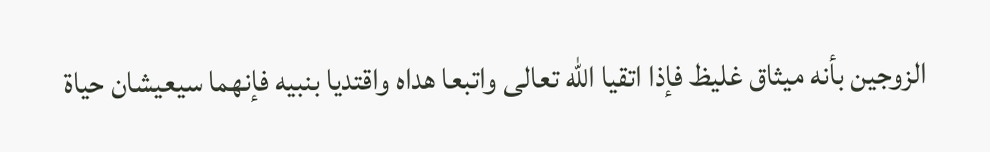الزوجين بأنه ميثاق غليظ فإذا اتقيا الله تعالى واتبعا هداه واقتديا بنبيه فإنهما سيعيشان حياة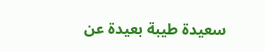سعيدة طيبة بعيدة عن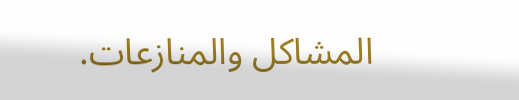المشاكل والمنازعات.